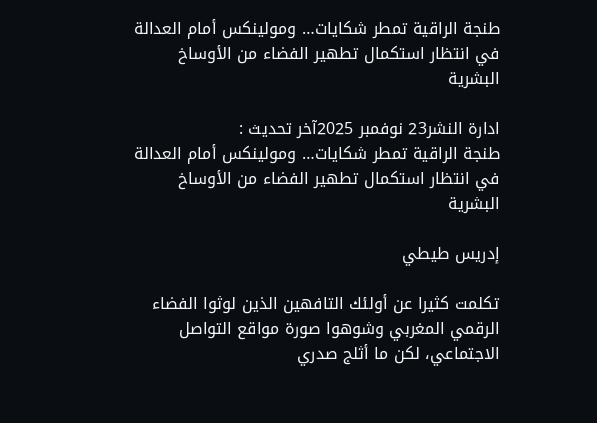طنجة الراقية تمطر شكايات… ومولينكس أمام العدالة في انتظار استكمال تطهير الفضاء من الأوساخ البشرية

ادارة النشر23 نوفمبر 2025آخر تحديث :
طنجة الراقية تمطر شكايات… ومولينكس أمام العدالة في انتظار استكمال تطهير الفضاء من الأوساخ البشرية

إدريس طيطي

تكلمت كثيرا عن أولئك التافهين الذين لوثوا الفضاء الرقمي المغربي وشوهوا صورة مواقع التواصل الاجتماعي، لكن ما أثلج صدري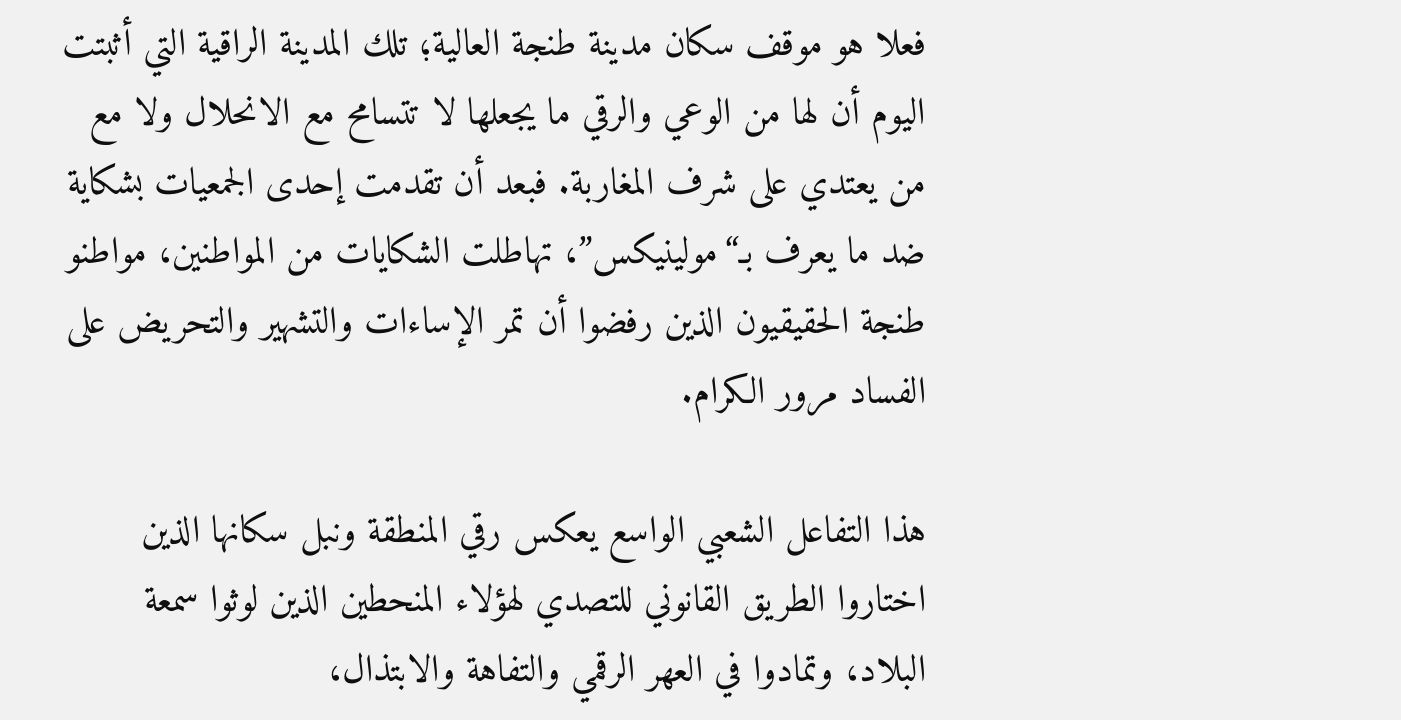فعلا هو موقف سكان مدينة طنجة العالية؛ تلك المدينة الراقية التي أثبتت اليوم أن لها من الوعي والرقي ما يجعلها لا تتسامح مع الانحلال ولا مع من يعتدي على شرف المغاربة. فبعد أن تقدمت إحدى الجمعيات بشكاية ضد ما يعرف بـ“مولينيكس”، تهاطلت الشكايات من المواطنين، مواطنو طنجة الحقيقيون الذين رفضوا أن تمر الإساءات والتشهير والتحريض على الفساد مرور الكرام.

هذا التفاعل الشعبي الواسع يعكس رقي المنطقة ونبل سكانها الذين اختاروا الطريق القانوني للتصدي لهؤلاء المنحطين الذين لوثوا سمعة البلاد، وتمادوا في العهر الرقمي والتفاهة والابتذال،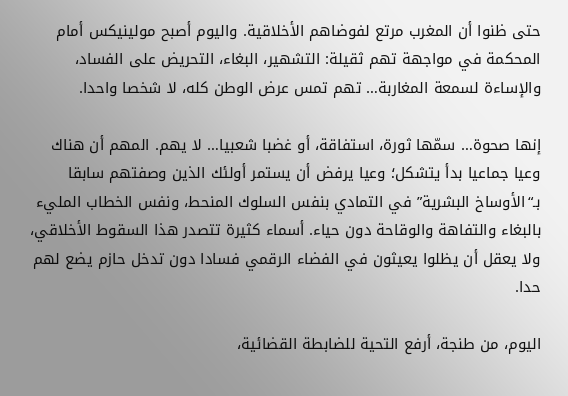حتى ظنوا أن المغرب مرتع لفوضاهم الأخلاقية. واليوم أصبح مولينيكس أمام المحكمة في مواجهة تهم ثقيلة: التشهير، البغاء، التحريض على الفساد، والإساءة لسمعة المغاربة… تهم تمس عرض الوطن كله، لا شخصا واحدا.

إنها صحوة… سمّها ثورة، استفاقة، أو غضبا شعبيا… لا يهم. المهم أن هناك وعيا جماعيا بدأ يتشكل؛ وعيا يرفض أن يستمر أولئك الذين وصفتهم سابقا بـ“الأوساخ البشرية” في التمادي بنفس السلوك المنحط، ونفس الخطاب المليء بالبغاء والتفاهة والوقاحة دون حياء. أسماء كثيرة تتصدر هذا السقوط الأخلاقي، ولا يعقل أن يظلوا يعيثون في الفضاء الرقمي فسادا دون تدخل حازم يضع لهم حدا.

اليوم، من طنجة، أرفع التحية للضابطة القضائية،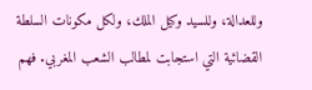وللعدالة، وللسيد وكيل الملك، ولكل مكونات السلطة القضائية التي استجابت لمطالب الشعب المغربي. فهم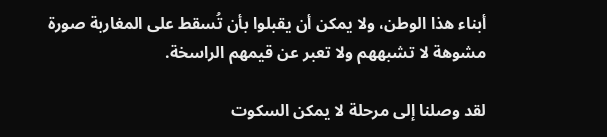أبناء هذا الوطن، ولا يمكن أن يقبلوا بأن تُسقط على المغاربة صورة مشوهة لا تشبههم ولا تعبر عن قيمهم الراسخة.

لقد وصلنا إلى مرحلة لا يمكن السكوت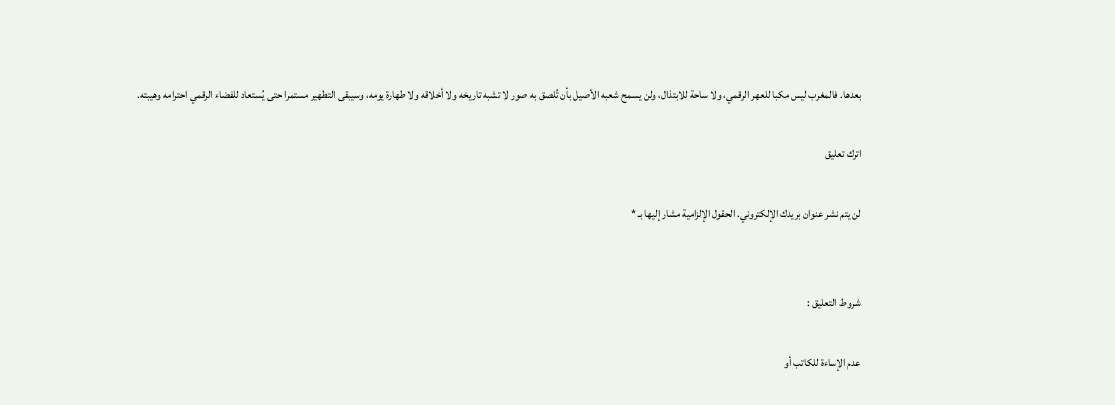بعدها. فالمغرب ليس مكبا للعهر الرقمي، ولا ساحة للابتذال، ولن يسمح شعبه الأصيل بأن تُلصق به صور لا تشبه تاريخه ولا أخلاقه ولا طهارة يومه، وسيبقى التطهير مستمرا حتى يُستعاد للفضاء الرقمي احترامه وهيبته.

اترك تعليق

لن يتم نشر عنوان بريدك الإلكتروني. الحقول الإلزامية مشار إليها بـ *


شروط التعليق :

عدم الإساءة للكاتب أو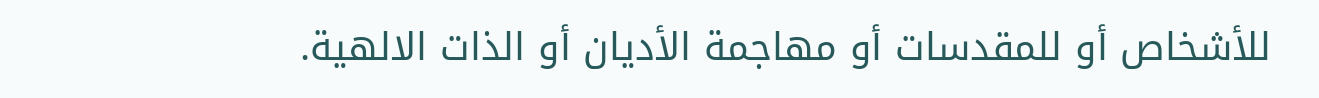للأشخاص أو للمقدسات أو مهاجمة الأديان أو الذات الالهية.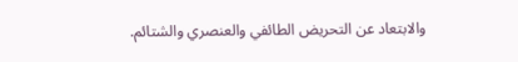والابتعاد عن التحريض الطائفي والعنصري والشتائم.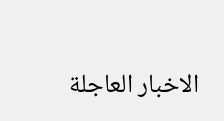الاخبار العاجلة